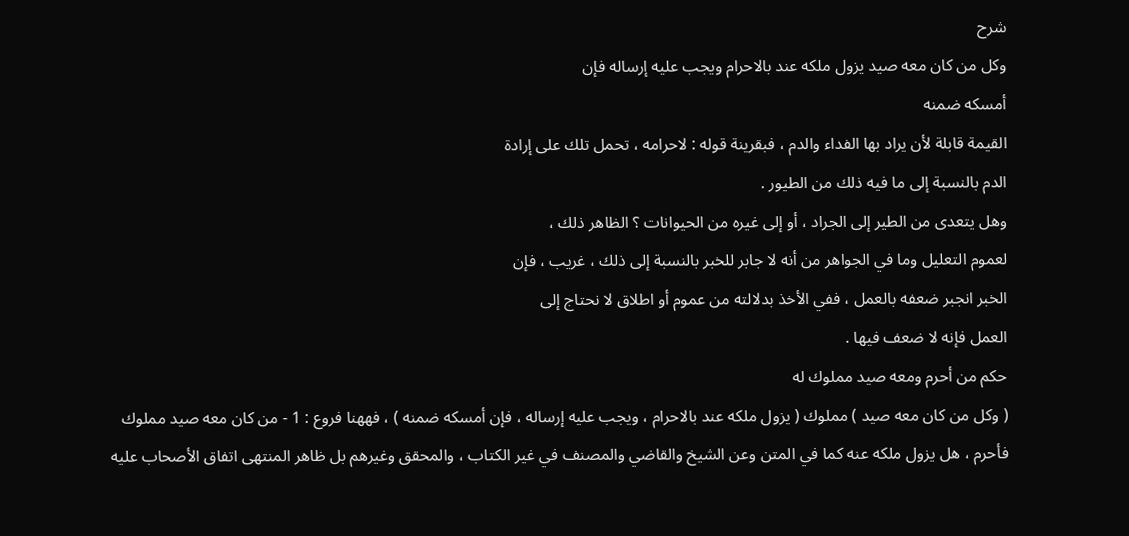شرح
وكل من كان معه صيد يزول ملكه عند بالاحرام ويجب عليه إرساله فإن
أمسكه ضمنه
القيمة قابلة لأن يراد بها الفداء والدم ، فبقرينة قوله : لاحرامه ، تحمل تلك على إرادة
الدم بالنسبة إلى ما فيه ذلك من الطيور .
وهل يتعدى من الطير إلى الجراد ، أو إلى غيره من الحيوانات ؟ الظاهر ذلك ،
لعموم التعليل وما في الجواهر من أنه لا جابر للخبر بالنسبة إلى ذلك ، غريب ، فإن
الخبر انجبر ضعفه بالعمل ، ففي الأخذ بدلالته من عموم أو اطلاق لا نحتاج إلى
العمل فإنه لا ضعف فيها .
حكم من أحرم ومعه صيد مملوك له
( وكل من كان معه صيد ) مملوك ( يزول ملكه عند بالاحرام ، ويجب عليه إرساله ، فإن أمسكه ضمنه ) ، فههنا فروع : 1 - من كان معه صيد مملوك فأحرم ، هل يزول ملكه عنه كما في المتن وعن الشيخ والقاضي والمصنف في غير الكتاب ، والمحقق وغيرهم بل ظاهر المنتهى اتفاق الأصحاب عليه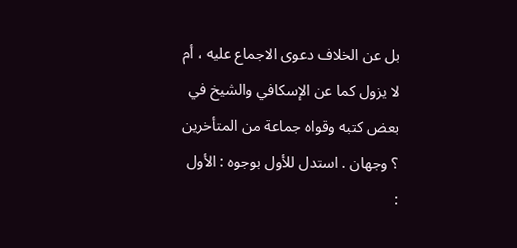بل عن الخلاف دعوى الاجماع عليه ، أم لا يزول كما عن الإسكافي والشيخ في بعض كتبه وقواه جماعة من المتأخرين ؟ وجهان . استدل للأول بوجوه : الأول :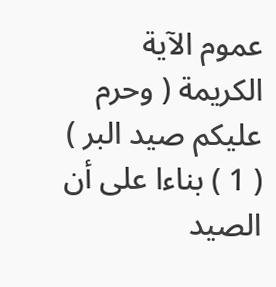عموم الآية الكريمة ( وحرم عليكم صيد البر ) ( 1 ) بناءا على أن الصيد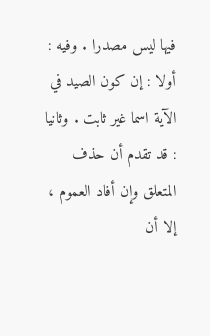فيها ليس مصدرا . وفيه : أولا : إن كون الصيد في الآية اسما غير ثابت . وثانيا : قد تقدم أن حذف المتعلق وإن أفاد العموم ، إلا أن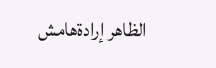الظاهر إرادةهامش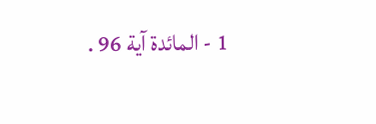1 - المائدة آية 96 .